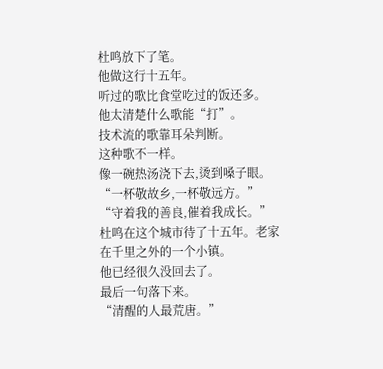杜鸣放下了笔。
他做这行十五年。
听过的歌比食堂吃过的饭还多。
他太清楚什么歌能“打”。
技术流的歌靠耳朵判断。
这种歌不一样。
像一碗热汤浇下去,烫到嗓子眼。
“一杯敬故乡,一杯敬远方。”
“守着我的善良,催着我成长。”
杜鸣在这个城市待了十五年。老家在千里之外的一个小镇。
他已经很久没回去了。
最后一句落下来。
“清醒的人最荒唐。”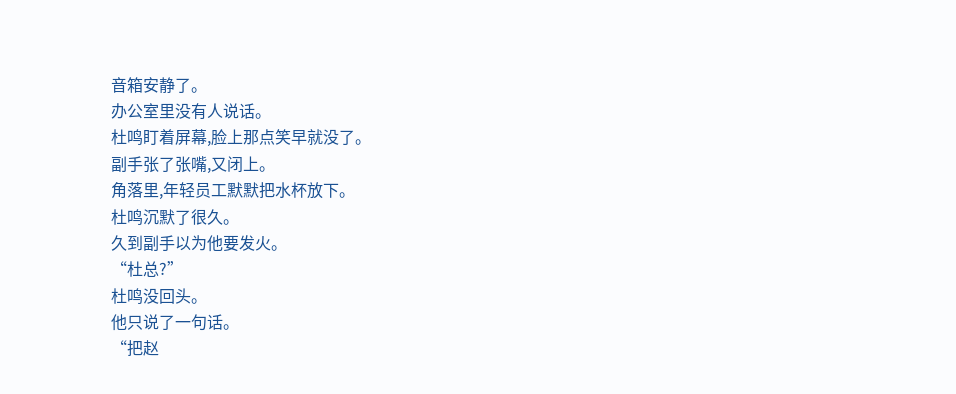音箱安静了。
办公室里没有人说话。
杜鸣盯着屏幕,脸上那点笑早就没了。
副手张了张嘴,又闭上。
角落里,年轻员工默默把水杯放下。
杜鸣沉默了很久。
久到副手以为他要发火。
“杜总?”
杜鸣没回头。
他只说了一句话。
“把赵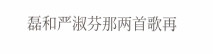磊和严淑芬那两首歌再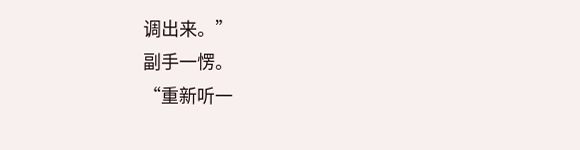调出来。”
副手一愣。
“重新听一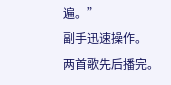遍。”
副手迅速操作。
两首歌先后播完。